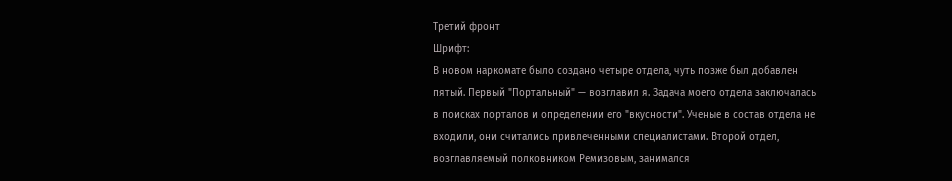Третий фронт
Шрифт:
В новом наркомате было создано четыре отдела, чуть позже был добавлен пятый. Первый "Портальный" — возглавил я. Задача моего отдела заключалась в поисках порталов и определении его "вкусности". Ученые в состав отдела не входили, они считались привлеченными специалистами. Второй отдел, возглавляемый полковником Ремизовым, занимался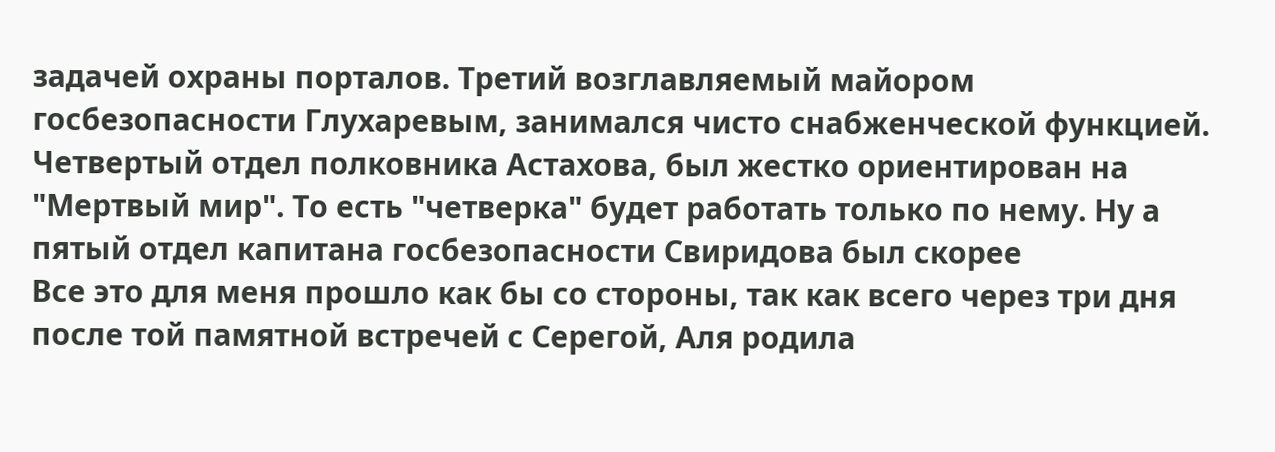задачей охраны порталов. Третий возглавляемый майором госбезопасности Глухаревым, занимался чисто снабженческой функцией. Четвертый отдел полковника Астахова, был жестко ориентирован на "Мертвый мир". То есть "четверка" будет работать только по нему. Ну а пятый отдел капитана госбезопасности Свиридова был скорее
Все это для меня прошло как бы со стороны, так как всего через три дня после той памятной встречей с Серегой, Аля родила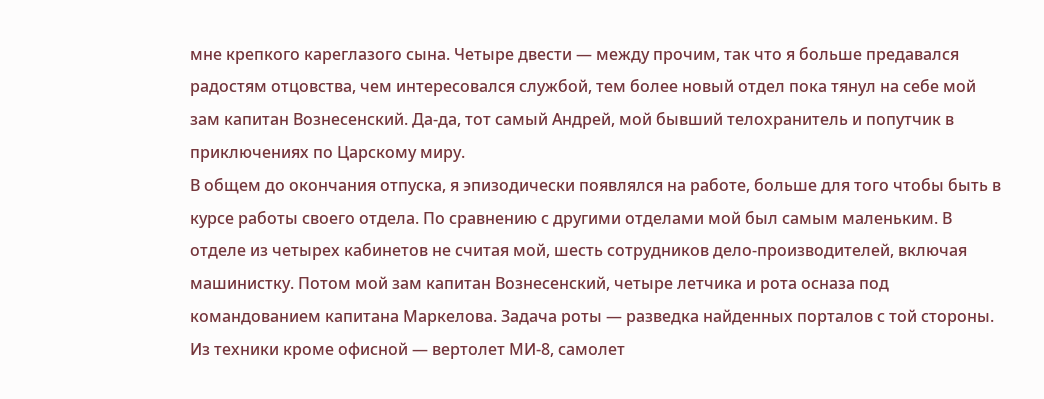мне крепкого кареглазого сына. Четыре двести — между прочим, так что я больше предавался радостям отцовства, чем интересовался службой, тем более новый отдел пока тянул на себе мой зам капитан Вознесенский. Да-да, тот самый Андрей, мой бывший телохранитель и попутчик в приключениях по Царскому миру.
В общем до окончания отпуска, я эпизодически появлялся на работе, больше для того чтобы быть в курсе работы своего отдела. По сравнению с другими отделами мой был самым маленьким. В отделе из четырех кабинетов не считая мой, шесть сотрудников дело-производителей, включая машинистку. Потом мой зам капитан Вознесенский, четыре летчика и рота осназа под командованием капитана Маркелова. Задача роты — разведка найденных порталов с той стороны. Из техники кроме офисной — вертолет МИ-8, самолет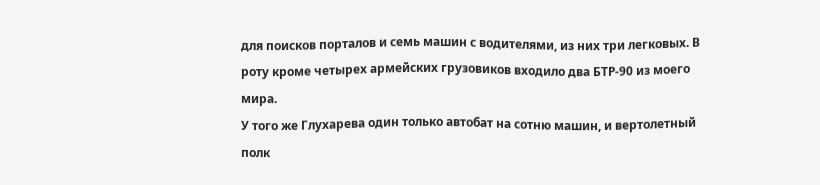для поисков порталов и семь машин с водителями, из них три легковых. В роту кроме четырех армейских грузовиков входило два БТР-90 из моего мира.
У того же Глухарева один только автобат на сотню машин, и вертолетный полк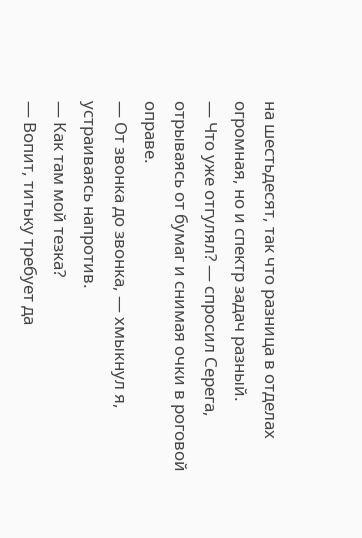на шестьдесят, так что разница в отделах огромная, но и спектр задач разный.
— Что уже отгулял? — спросил Серега, отрываясь от бумаг и снимая очки в роговой оправе.
— От звонка до звонка, — хмыкнул я, устраиваясь напротив.
— Как там мой тезка?
— Вопит, титьку требует да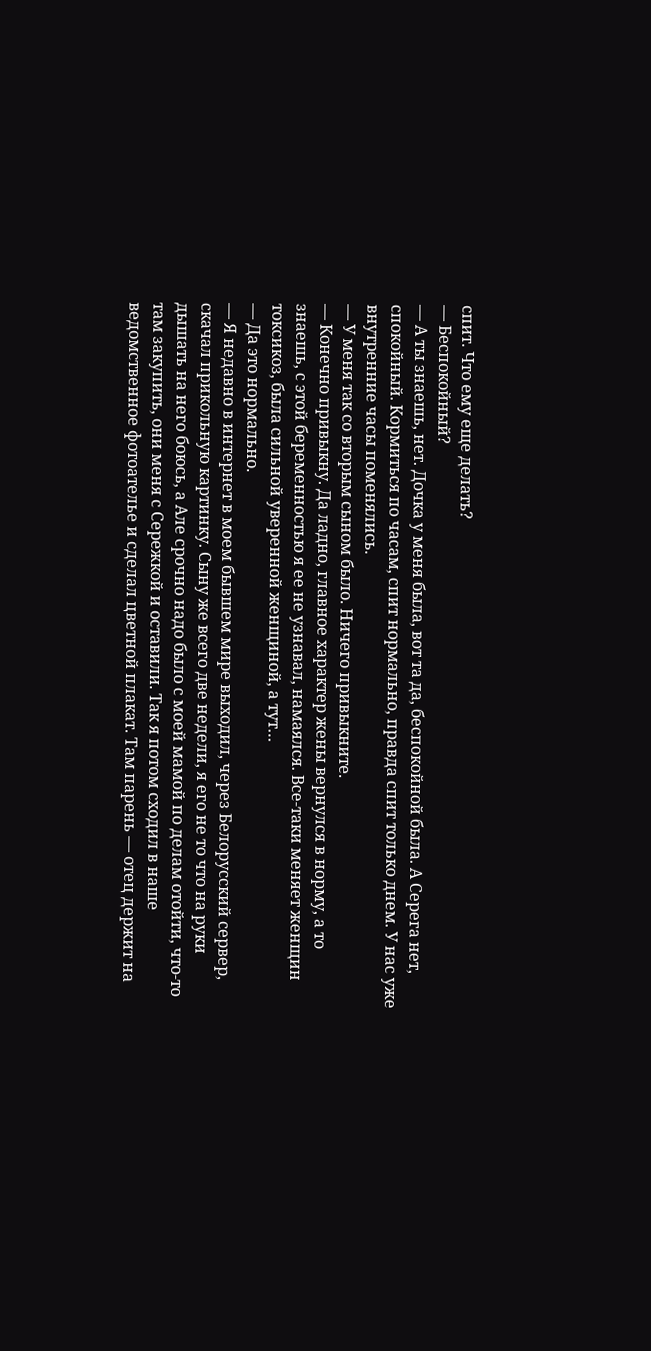спит. Что ему еще делать?
— Беспокойный?
— А ты знаешь, нет. Дочка у меня была, вот та да, беспокойной была. А Серега нет, спокойный. Кормиться по часам, спит нормально, правда спит только днем. У нас уже внутренние часы поменялись.
— У меня так со вторым сыном было. Ничего привыкните.
— Конечно привыкну. Да ладно, главное характер жены вернулся в норму, а то знаешь, с этой беременностью я ее не узнавал, намаялся. Все-таки меняет женщин токсикоз, была сильной уверенной женщиной, а тут…
— Да это нормально.
— Я недавно в интернет в моем бывшем мире выходил, через Белорусский сервер, скачал прикольную картинку. Сыну же всего две недели, я его не то что на руки дышать на него боюсь, а Але срочно надо было с моей мамой по делам отойти, что-то там закупить, они меня с Сережкой и оставили. Так я потом сходил в наше ведомственное фотоателье и сделал цветной плакат. Там парень — отец держит на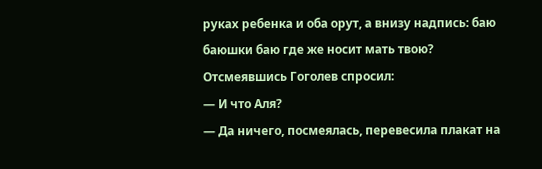руках ребенка и оба орут, а внизу надпись: баю баюшки баю где же носит мать твою?
Отсмеявшись Гоголев спросил:
— И что Аля?
— Да ничего, посмеялась, перевесила плакат на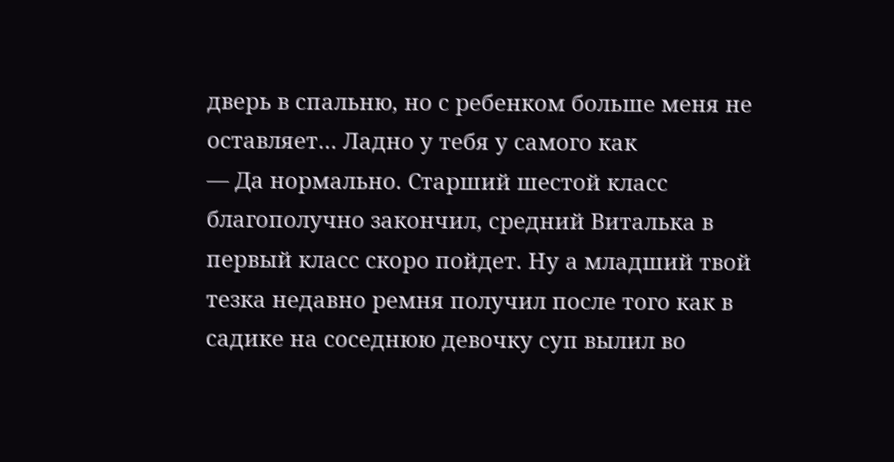дверь в спальню, но с ребенком больше меня не оставляет… Ладно у тебя у самого как
— Да нормально. Старший шестой класс благополучно закончил, средний Виталька в первый класс скоро пойдет. Ну а младший твой тезка недавно ремня получил после того как в садике на соседнюю девочку суп вылил во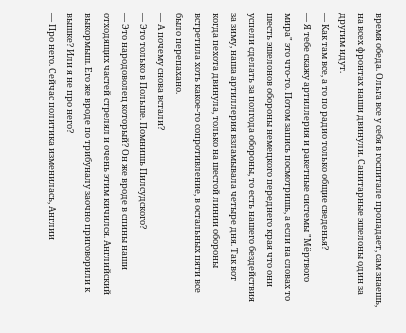время обеда. Ольга все у себя в госпитале пропадает, сам знаешь, на всех фронтах наши двинули. Санитарные эшелоны один за другим идут.
— Как там все, а то по радио только общие сведенья?
— Я тебе скажу артиллерия и ракетные системы "Мёртвого мира" это что-то. Потом запись посмотришь, а если на словах то шесть эшелонов обороны немецкого переднего края что они успели сделать за полгода обороны, то есть нашего бездействия за зиму, наша артиллерия взламывала четыре дня. Так вот когда пехота двинула, только на шестой линии обороны встретила хоть какое-то сопротивление, в остальных пяти все было перепахано.
— А почему снова встали?
— Это только в Польше. Помнишь Пилсудского?
— Это народоволец который? Он же вроде в спины наши отходящих частей стрелял и очень этим кичился. Английский выкормыш. Его же вроде по трибуналу заочно приговорили к вышке? Или я не про него?
— Про него. Сейчас политика изменилась, Англии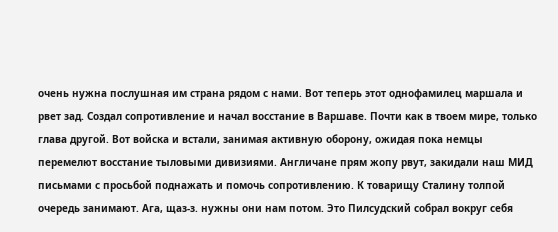очень нужна послушная им страна рядом с нами. Вот теперь этот однофамилец маршала и рвет зад. Создал сопротивление и начал восстание в Варшаве. Почти как в твоем мире, только глава другой. Вот войска и встали, занимая активную оборону, ожидая пока немцы перемелют восстание тыловыми дивизиями. Англичане прям жопу рвут, закидали наш МИД письмами с просьбой поднажать и помочь сопротивлению. К товарищу Сталину толпой очередь занимают. Ага, щаз-з. нужны они нам потом. Это Пилсудский собрал вокруг себя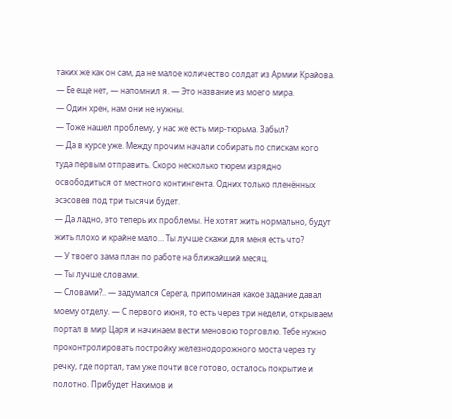таких же как он сам, да не малое количество солдат из Армии Крайова.
— Ее еще нет, — напомнил я. — Это название из моего мира.
— Один хрен, нам они не нужны.
— Тоже нашел проблему, у нас же есть мир-тюрьма. Забыл?
— Да в курсе уже. Между прочим начали собирать по спискам кого туда первым отправить. Скоро несколько тюрем изрядно освободиться от местного контингента. Одних только пленённых эсэсовев под три тысячи будет.
— Да ладно, это теперь их проблемы. Не хотят жить нормально, будут жить плохо и крайне мало… Ты лучше скажи для меня есть что?
— У твоего зама план по работе на ближайший месяц.
— Ты лучше словами.
— Словами?.. — задумался Серега, припоминая какое задание давал моему отделу. — С первого июня, то есть через три недели, открываем портал в мир Царя и начинаем вести меновою торговлю. Тебе нужно проконтролировать постройку железнодорожного моста через ту речку, где портал, там уже почти все готово, осталось покрытие и полотно. Прибудет Нахимов и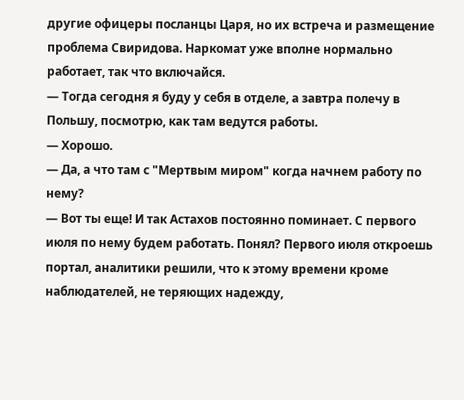другие офицеры посланцы Царя, но их встреча и размещение проблема Свиридова. Наркомат уже вполне нормально работает, так что включайся.
— Тогда сегодня я буду у себя в отделе, а завтра полечу в Польшу, посмотрю, как там ведутся работы.
— Хорошо.
— Да, а что там с "Мертвым миром" когда начнем работу по нему?
— Вот ты еще! И так Астахов постоянно поминает. С первого июля по нему будем работать. Понял? Первого июля откроешь портал, аналитики решили, что к этому времени кроме наблюдателей, не теряющих надежду,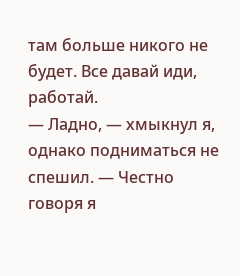там больше никого не будет. Все давай иди, работай.
— Ладно, — хмыкнул я, однако подниматься не спешил. — Честно говоря я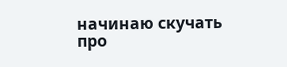начинаю скучать про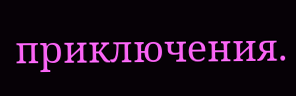приключения.